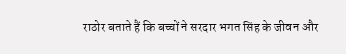राठोर बताते हैं कि बच्चों ने सरदार भगत सिंह के जीवन और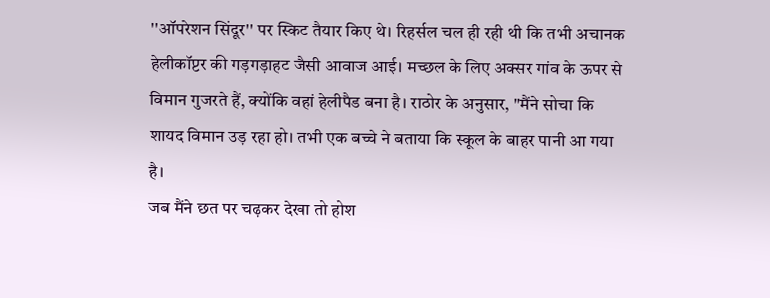''ऑपरेशन सिंदूर'' पर स्किट तैयार किए थे। रिहर्सल चल ही रही थी कि तभी अचानक हेलीकॉप्टर की गड़गड़ाहट जैसी आवाज आई। मच्छल के लिए अक्सर गांव के ऊपर से विमान गुजरते हैं, क्योंकि वहां हेलीपैड बना है। राठोर के अनुसार, "मैंने सोचा कि शायद विमान उड़ रहा हो। तभी एक बच्चे ने बताया कि स्कूल के बाहर पानी आ गया है।
जब मैंने छत पर चढ़कर देखा तो होश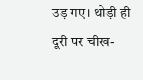उड़ गए। थोड़ी ही दूरी पर चीख-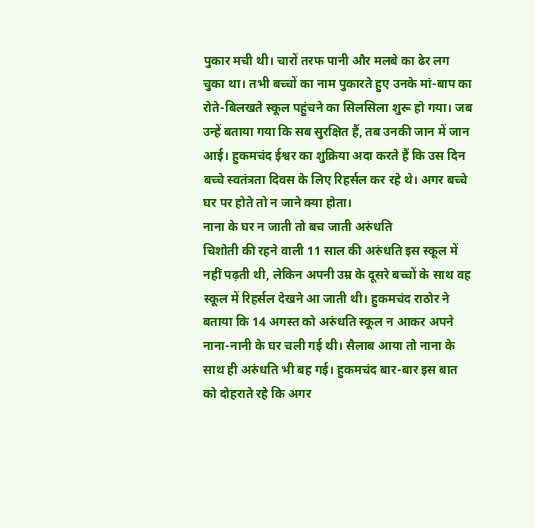पुकार मची थी। चारों तरफ पानी और मलबे का ढेर लग चुका था। तभी बच्चों का नाम पुकारते हुए उनके मां-बाप का रोते-बिलखते स्कूल पहुंचने का सिलसिला शुरू हो गया। जब उन्हें बताया गया कि सब सुरक्षित हैं, तब उनकी जान में जान आई। हुकमचंद ईश्वर का शुक्रिया अदा करते हैं कि उस दिन बच्चे स्वतंत्रता दिवस के लिए रिहर्सल कर रहे थे। अगर बच्चे घर पर होते तो न जाने क्या होता।
नाना के घर न जाती तो बच जाती अरुंधति
चिशोती की रहने वाली 11 साल की अरुंधति इस स्कूल में नहीं पढ़ती थी, लेकिन अपनी उम्र के दूसरे बच्चों के साथ वह स्कूल में रिहर्सल देखने आ जाती थी। हुकमचंद राठोर ने बताया कि 14 अगस्त को अरुंधति स्कूल न आकर अपने नाना-नानी के घर चली गई थी। सैलाब आया तो नाना के साथ ही अरुंधति भी बह गई। हुकमचंद बार-बार इस बात को दोहराते रहे कि अगर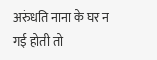अरुंधति नाना के घर न गई होती तो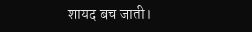शायद बच जाती।